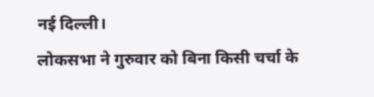नई दिल्ली।
लोकसभा ने गुरुवार को बिना किसी चर्चा के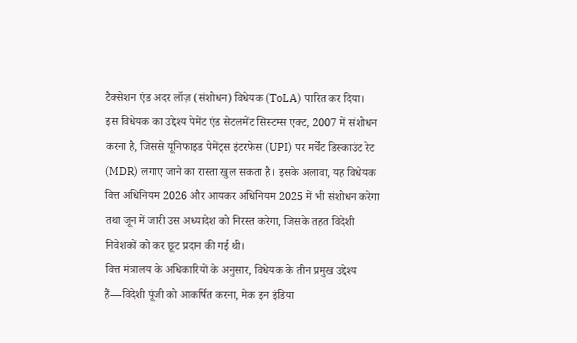टैक्सेशन एंड अदर लॉज़ (संशोधन) विधेयक (ToLA) पारित कर दिया।
इस विधेयक का उद्देश्य पेमेंट एंड सेटलमेंट सिस्टम्स एक्ट, 2007 में संशोधन करना है, जिससे यूनिफाइड पेमेंट्स इंटरफेस (UPI) पर मर्चेंट डिस्काउंट रेट (MDR) लगाए जाने का रास्ता खुल सकता है। इसके अलावा, यह विधेयक वित्त अधिनियम 2026 और आयकर अधिनियम 2025 में भी संशोधन करेगा तथा जून में जारी उस अध्यादेश को निरस्त करेगा, जिसके तहत विदेशी निवेशकों को कर छूट प्रदान की गई थी।
वित्त मंत्रालय के अधिकारियों के अनुसार, विधेयक के तीन प्रमुख उद्देश्य हैं—विदेशी पूंजी को आकर्षित करना, मेक इन इंडिया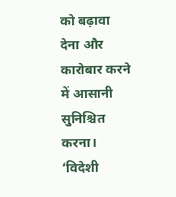को बढ़ावा देना और कारोबार करने में आसानी सुनिश्चित करना।
‘विदेशी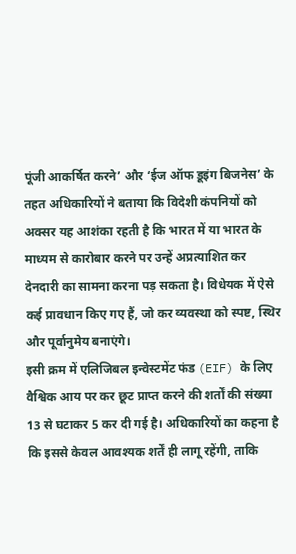पूंजी आकर्षित करने’ और ‘ईज ऑफ डूइंग बिजनेस’ के तहत अधिकारियों ने बताया कि विदेशी कंपनियों को अक्सर यह आशंका रहती है कि भारत में या भारत के माध्यम से कारोबार करने पर उन्हें अप्रत्याशित कर देनदारी का सामना करना पड़ सकता है। विधेयक में ऐसे कई प्रावधान किए गए हैं, जो कर व्यवस्था को स्पष्ट, स्थिर और पूर्वानुमेय बनाएंगे।
इसी क्रम में एलिजिबल इन्वेस्टमेंट फंड (EIF) के लिए वैश्विक आय पर कर छूट प्राप्त करने की शर्तों की संख्या 13 से घटाकर 5 कर दी गई है। अधिकारियों का कहना है कि इससे केवल आवश्यक शर्तें ही लागू रहेंगी, ताकि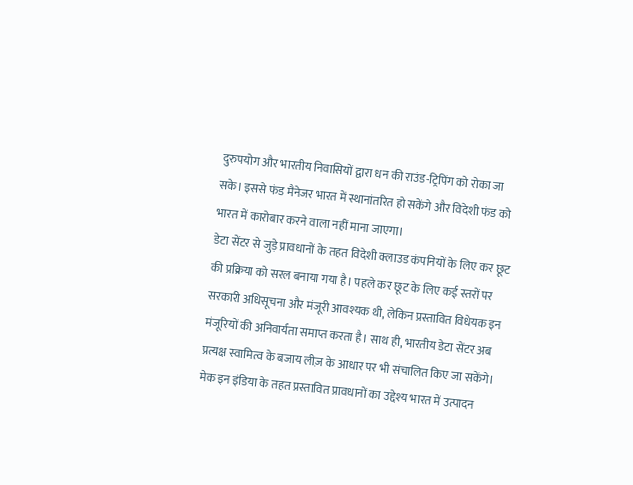दुरुपयोग और भारतीय निवासियों द्वारा धन की राउंड-ट्रिपिंग को रोका जा सके। इससे फंड मैनेजर भारत में स्थानांतरित हो सकेंगे और विदेशी फंड को भारत में कारोबार करने वाला नहीं माना जाएगा।
डेटा सेंटर से जुड़े प्रावधानों के तहत विदेशी क्लाउड कंपनियों के लिए कर छूट की प्रक्रिया को सरल बनाया गया है। पहले कर छूट के लिए कई स्तरों पर सरकारी अधिसूचना और मंजूरी आवश्यक थी, लेकिन प्रस्तावित विधेयक इन मंजूरियों की अनिवार्यता समाप्त करता है। साथ ही, भारतीय डेटा सेंटर अब प्रत्यक्ष स्वामित्व के बजाय लीज़ के आधार पर भी संचालित किए जा सकेंगे।
मेक इन इंडिया के तहत प्रस्तावित प्रावधानों का उद्देश्य भारत में उत्पादन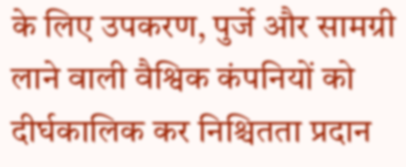के लिए उपकरण, पुर्जे और सामग्री लाने वाली वैश्विक कंपनियों को दीर्घकालिक कर निश्चितता प्रदान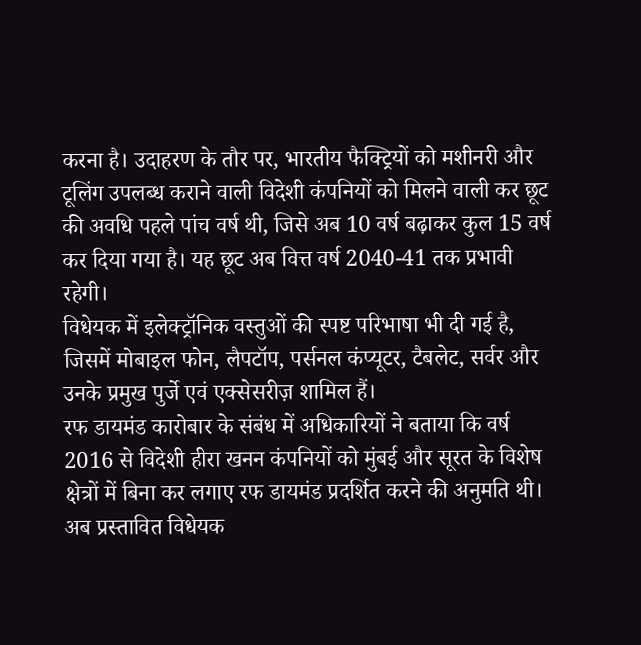करना है। उदाहरण के तौर पर, भारतीय फैक्ट्रियों को मशीनरी और टूलिंग उपलब्ध कराने वाली विदेशी कंपनियों को मिलने वाली कर छूट की अवधि पहले पांच वर्ष थी, जिसे अब 10 वर्ष बढ़ाकर कुल 15 वर्ष कर दिया गया है। यह छूट अब वित्त वर्ष 2040-41 तक प्रभावी रहेगी।
विधेयक में इलेक्ट्रॉनिक वस्तुओं की स्पष्ट परिभाषा भी दी गई है, जिसमें मोबाइल फोन, लैपटॉप, पर्सनल कंप्यूटर, टैबलेट, सर्वर और उनके प्रमुख पुर्जे एवं एक्सेसरीज़ शामिल हैं।
रफ डायमंड कारोबार के संबंध में अधिकारियों ने बताया कि वर्ष 2016 से विदेशी हीरा खनन कंपनियों को मुंबई और सूरत के विशेष क्षेत्रों में बिना कर लगाए रफ डायमंड प्रदर्शित करने की अनुमति थी। अब प्रस्तावित विधेयक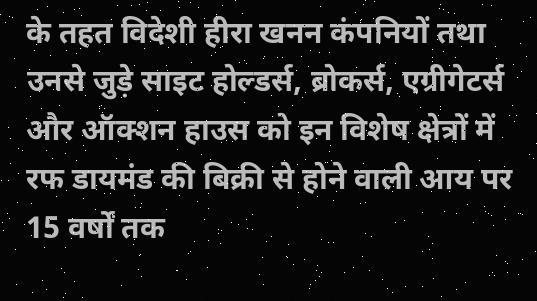के तहत विदेशी हीरा खनन कंपनियों तथा उनसे जुड़े साइट होल्डर्स, ब्रोकर्स, एग्रीगेटर्स और ऑक्शन हाउस को इन विशेष क्षेत्रों में रफ डायमंड की बिक्री से होने वाली आय पर 15 वर्षों तक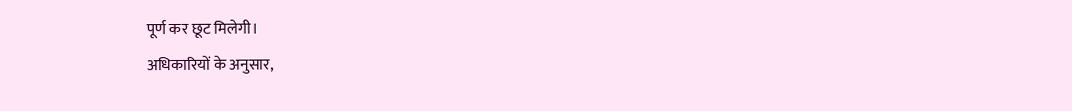पूर्ण कर छूट मिलेगी।
अधिकारियों के अनुसार,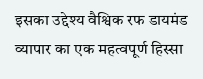इसका उद्देश्य वैश्विक रफ डायमंड व्यापार का एक महत्वपूर्ण हिस्सा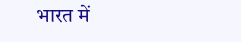भारत में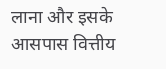लाना और इसके आसपास वित्तीय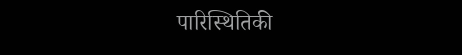पारिस्थितिकी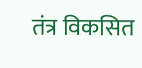तंत्र विकसित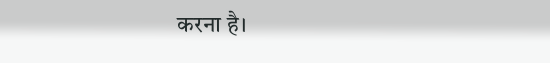करना है।